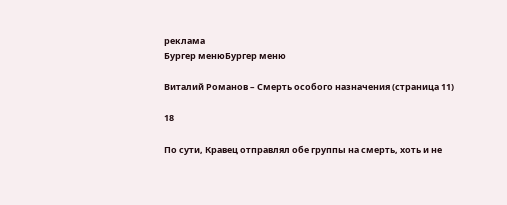реклама
Бургер менюБургер меню

Виталий Романов – Смерть особого назначения (страница 11)

18

По сути, Кравец отправлял обе группы на смерть, хоть и не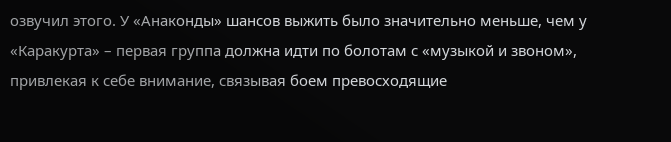озвучил этого. У «Анаконды» шансов выжить было значительно меньше, чем у «Каракурта» – первая группа должна идти по болотам с «музыкой и звоном», привлекая к себе внимание, связывая боем превосходящие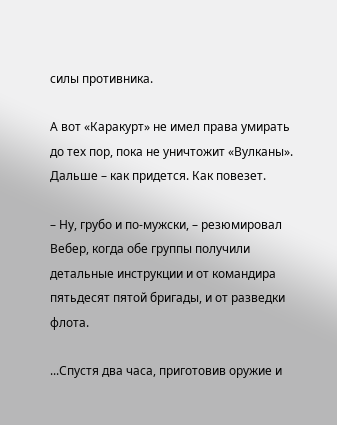силы противника.

А вот «Каракурт» не имел права умирать до тех пор, пока не уничтожит «Вулканы». Дальше – как придется. Как повезет.

– Ну, грубо и по-мужски, – резюмировал Вебер, когда обе группы получили детальные инструкции и от командира пятьдесят пятой бригады, и от разведки флота.

...Спустя два часа, приготовив оружие и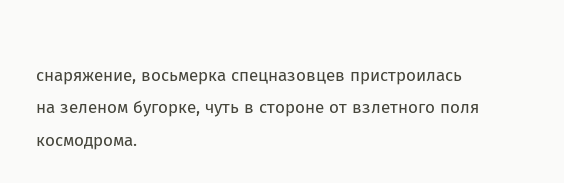снаряжение, восьмерка спецназовцев пристроилась на зеленом бугорке, чуть в стороне от взлетного поля космодрома.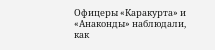Офицеры «Каракурта» и «Анаконды» наблюдали, как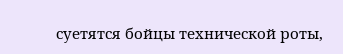суетятся бойцы технической роты,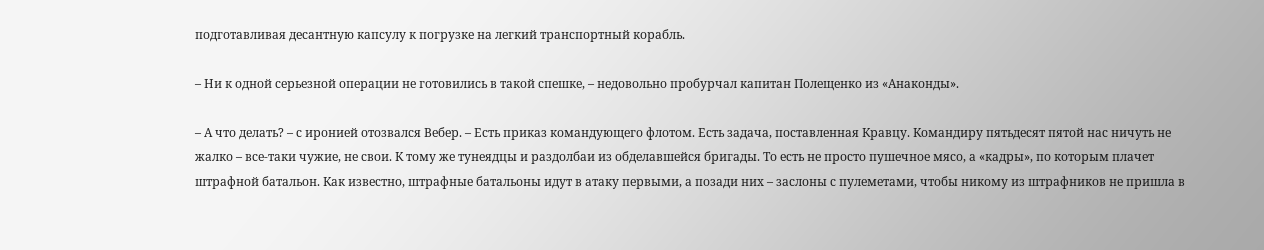подготавливая десантную капсулу к погрузке на легкий транспортный корабль.

– Ни к одной серьезной операции не готовились в такой спешке, – недовольно пробурчал капитан Полещенко из «Анаконды».

– А что делать? – с иронией отозвался Вебер. – Есть приказ командующего флотом. Есть задача, поставленная Кравцу. Командиру пятьдесят пятой нас ничуть не жалко – все-таки чужие, не свои. К тому же тунеядцы и раздолбаи из обделавшейся бригады. То есть не просто пушечное мясо, а «кадры», по которым плачет штрафной батальон. Как известно, штрафные батальоны идут в атаку первыми, а позади них – заслоны с пулеметами, чтобы никому из штрафников не пришла в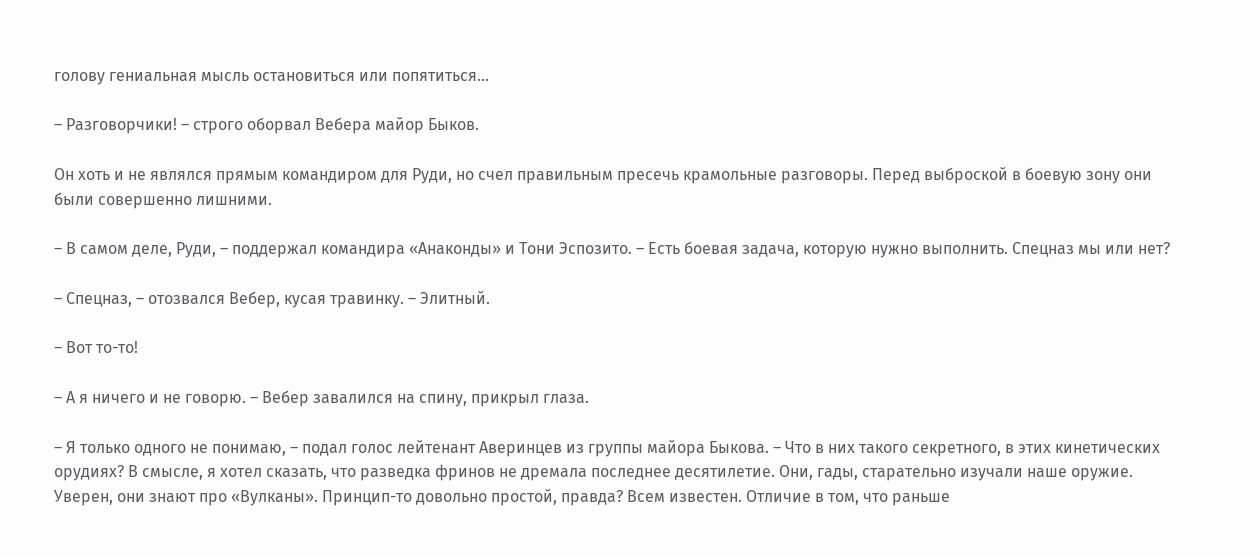голову гениальная мысль остановиться или попятиться...

– Разговорчики! – строго оборвал Вебера майор Быков.

Он хоть и не являлся прямым командиром для Руди, но счел правильным пресечь крамольные разговоры. Перед выброской в боевую зону они были совершенно лишними.

– В самом деле, Руди, – поддержал командира «Анаконды» и Тони Эспозито. – Есть боевая задача, которую нужно выполнить. Спецназ мы или нет?

– Спецназ, – отозвался Вебер, кусая травинку. – Элитный.

– Вот то-то!

– А я ничего и не говорю. – Вебер завалился на спину, прикрыл глаза.

– Я только одного не понимаю, – подал голос лейтенант Аверинцев из группы майора Быкова. – Что в них такого секретного, в этих кинетических орудиях? В смысле, я хотел сказать, что разведка фринов не дремала последнее десятилетие. Они, гады, старательно изучали наше оружие. Уверен, они знают про «Вулканы». Принцип-то довольно простой, правда? Всем известен. Отличие в том, что раньше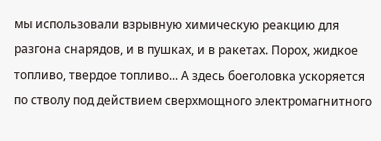мы использовали взрывную химическую реакцию для разгона снарядов, и в пушках, и в ракетах. Порох, жидкое топливо, твердое топливо... А здесь боеголовка ускоряется по стволу под действием сверхмощного электромагнитного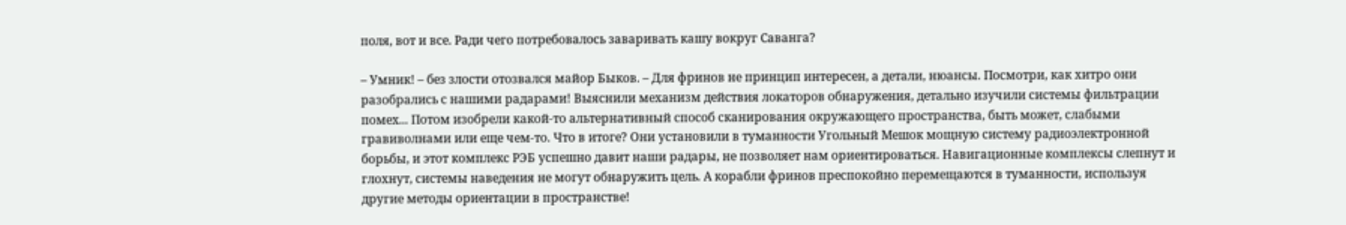поля, вот и все. Ради чего потребовалось заваривать кашу вокруг Саванга?

– Умник! – без злости отозвался майор Быков. – Для фринов не принцип интересен, а детали, нюансы. Посмотри, как хитро они разобрались с нашими радарами! Выяснили механизм действия локаторов обнаружения, детально изучили системы фильтрации помех... Потом изобрели какой-то альтернативный способ сканирования окружающего пространства, быть может, слабыми гравиволнами или еще чем-то. Что в итоге? Они установили в туманности Угольный Мешок мощную систему радиоэлектронной борьбы, и этот комплекс РЭБ успешно давит наши радары, не позволяет нам ориентироваться. Навигационные комплексы слепнут и глохнут, системы наведения не могут обнаружить цель. А корабли фринов преспокойно перемещаются в туманности, используя другие методы ориентации в пространстве!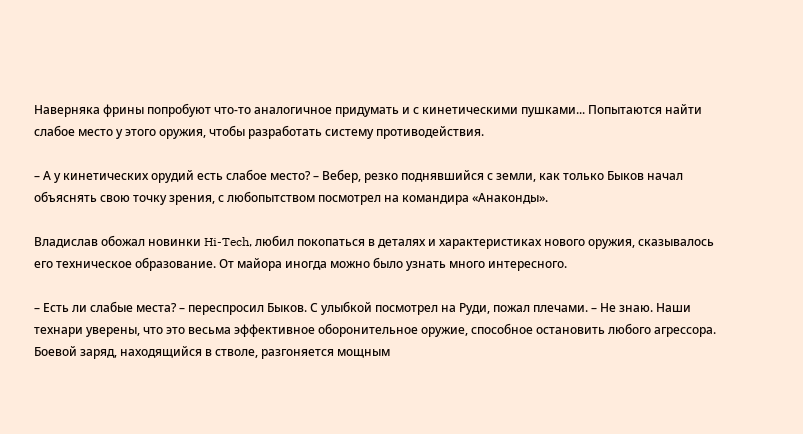Наверняка фрины попробуют что-то аналогичное придумать и с кинетическими пушками... Попытаются найти слабое место у этого оружия, чтобы разработать систему противодействия.

– А у кинетических орудий есть слабое место? – Вебер, резко поднявшийся с земли, как только Быков начал объяснять свою точку зрения, с любопытством посмотрел на командира «Анаконды».

Владислав обожал новинки Hi-Tech, любил покопаться в деталях и характеристиках нового оружия, сказывалось его техническое образование. От майора иногда можно было узнать много интересного.

– Есть ли слабые места? – переспросил Быков. С улыбкой посмотрел на Руди, пожал плечами. – Не знаю. Наши технари уверены, что это весьма эффективное оборонительное оружие, способное остановить любого агрессора. Боевой заряд, находящийся в стволе, разгоняется мощным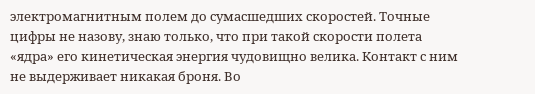электромагнитным полем до сумасшедших скоростей. Точные цифры не назову, знаю только, что при такой скорости полета «ядра» его кинетическая энергия чудовищно велика. Контакт с ним не выдерживает никакая броня. Во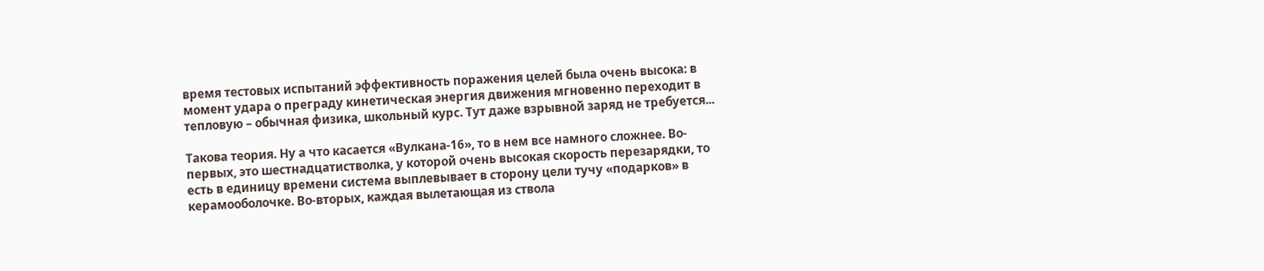время тестовых испытаний эффективность поражения целей была очень высока: в момент удара о преграду кинетическая энергия движения мгновенно переходит в тепловую – обычная физика, школьный курс. Тут даже взрывной заряд не требуется...

Такова теория. Ну а что касается «Вулкана-16», то в нем все намного сложнее. Во-первых, это шестнадцатистволка, у которой очень высокая скорость перезарядки, то есть в единицу времени система выплевывает в сторону цели тучу «подарков» в керамооболочке. Во-вторых, каждая вылетающая из ствола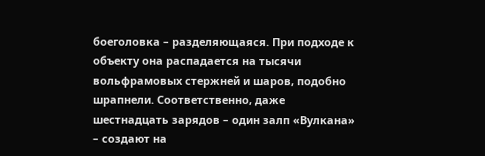боеголовка – разделяющаяся. При подходе к объекту она распадается на тысячи вольфрамовых стержней и шаров, подобно шрапнели. Соответственно, даже шестнадцать зарядов – один залп «Вулкана» – создают на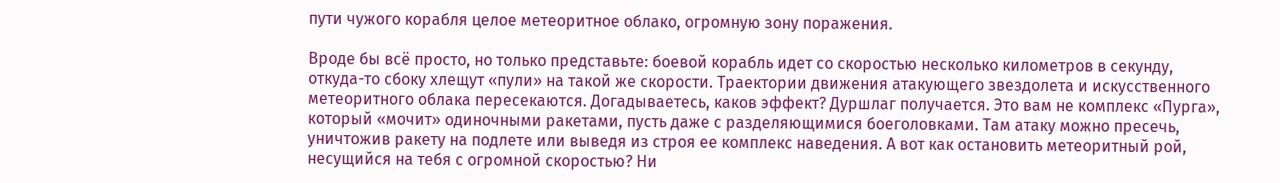пути чужого корабля целое метеоритное облако, огромную зону поражения.

Вроде бы всё просто, но только представьте: боевой корабль идет со скоростью несколько километров в секунду, откуда-то сбоку хлещут «пули» на такой же скорости. Траектории движения атакующего звездолета и искусственного метеоритного облака пересекаются. Догадываетесь, каков эффект? Дуршлаг получается. Это вам не комплекс «Пурга», который «мочит» одиночными ракетами, пусть даже с разделяющимися боеголовками. Там атаку можно пресечь, уничтожив ракету на подлете или выведя из строя ее комплекс наведения. А вот как остановить метеоритный рой, несущийся на тебя с огромной скоростью? Ни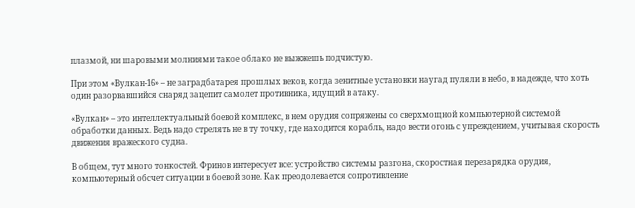плазмой, ни шаровыми молниями такое облако не выжжешь подчистую.

При этом «Вулкан-16» – не заградбатарея прошлых веков, когда зенитные установки наугад пуляли в небо, в надежде, что хоть один разорвавшийся снаряд зацепит самолет противника, идущий в атаку.

«Вулкан» – это интеллектуальный боевой комплекс, в нем орудия сопряжены со сверхмощной компьютерной системой обработки данных. Ведь надо стрелять не в ту точку, где находится корабль, надо вести огонь с упреждением, учитывая скорость движения вражеского судна.

В общем, тут много тонкостей. Фринов интересует все: устройство системы разгона, скоростная перезарядка орудия, компьютерный обсчет ситуации в боевой зоне. Как преодолевается сопротивление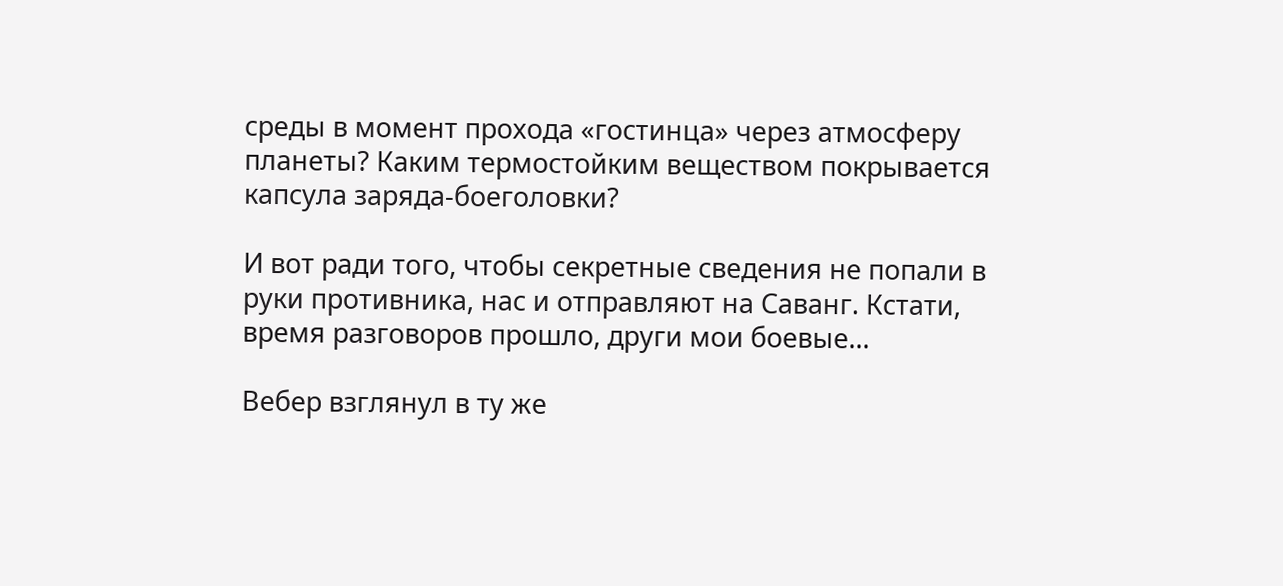среды в момент прохода «гостинца» через атмосферу планеты? Каким термостойким веществом покрывается капсула заряда-боеголовки?

И вот ради того, чтобы секретные сведения не попали в руки противника, нас и отправляют на Саванг. Кстати, время разговоров прошло, други мои боевые...

Вебер взглянул в ту же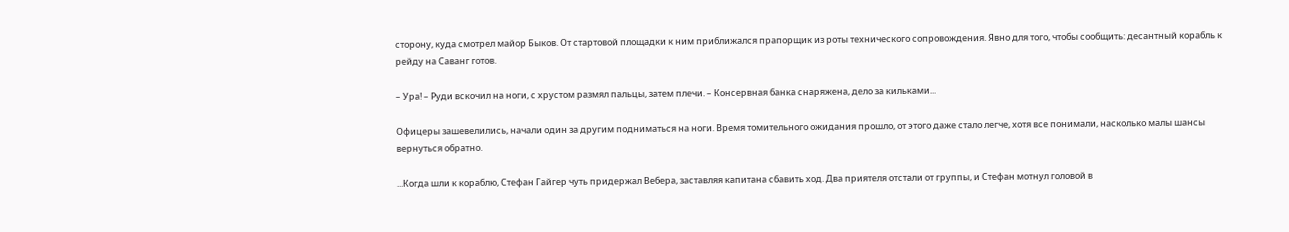сторону, куда смотрел майор Быков. От стартовой площадки к ним приближался прапорщик из роты технического сопровождения. Явно для того, чтобы сообщить: десантный корабль к рейду на Саванг готов.

– Ура! – Руди вскочил на ноги, с хрустом размял пальцы, затем плечи. – Консервная банка снаряжена, дело за кильками...

Офицеры зашевелились, начали один за другим подниматься на ноги. Время томительного ожидания прошло, от этого даже стало легче, хотя все понимали, насколько малы шансы вернуться обратно.

...Когда шли к кораблю, Стефан Гайгер чуть придержал Вебера, заставляя капитана сбавить ход. Два приятеля отстали от группы, и Стефан мотнул головой в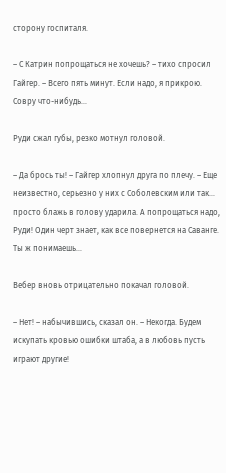сторону госпиталя.

– С Катрин попрощаться не хочешь? – тихо спросил Гайгер. – Всего пять минут. Если надо, я прикрою. Совру что-нибудь...

Руди сжал губы, резко мотнул головой.

– Да брось ты! – Гайгер хлопнул друга по плечу. – Еще неизвестно, серьезно у них с Соболевским или так... просто блажь в голову ударила. А попрощаться надо, Руди! Один черт знает, как все повернется на Саванге. Ты ж понимаешь...

Вебер вновь отрицательно покачал головой.

– Нет! – набычившись, сказал он. – Некогда. Будем искупать кровью ошибки штаба, а в любовь пусть играют другие!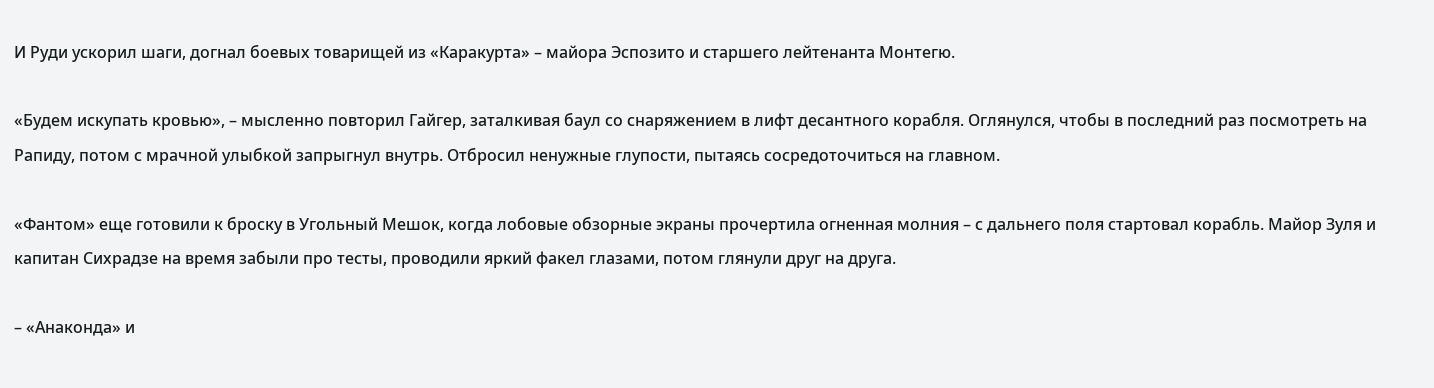И Руди ускорил шаги, догнал боевых товарищей из «Каракурта» – майора Эспозито и старшего лейтенанта Монтегю.

«Будем искупать кровью», – мысленно повторил Гайгер, заталкивая баул со снаряжением в лифт десантного корабля. Оглянулся, чтобы в последний раз посмотреть на Рапиду, потом с мрачной улыбкой запрыгнул внутрь. Отбросил ненужные глупости, пытаясь сосредоточиться на главном.

«Фантом» еще готовили к броску в Угольный Мешок, когда лобовые обзорные экраны прочертила огненная молния – с дальнего поля стартовал корабль. Майор Зуля и капитан Сихрадзе на время забыли про тесты, проводили яркий факел глазами, потом глянули друг на друга.

– «Анаконда» и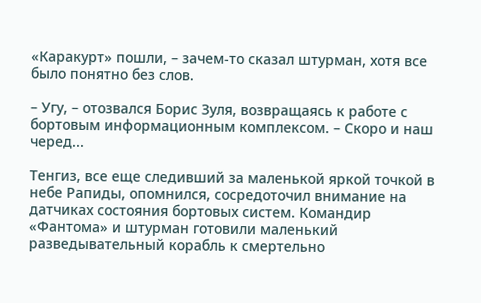«Каракурт» пошли, – зачем-то сказал штурман, хотя все было понятно без слов.

– Угу, – отозвался Борис Зуля, возвращаясь к работе с бортовым информационным комплексом. – Скоро и наш черед...

Тенгиз, все еще следивший за маленькой яркой точкой в небе Рапиды, опомнился, сосредоточил внимание на датчиках состояния бортовых систем. Командир «Фантома» и штурман готовили маленький разведывательный корабль к смертельно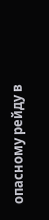опасному рейду в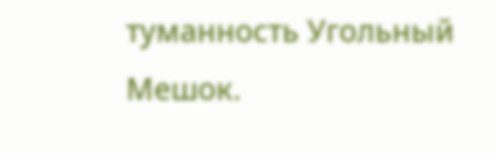туманность Угольный Мешок.